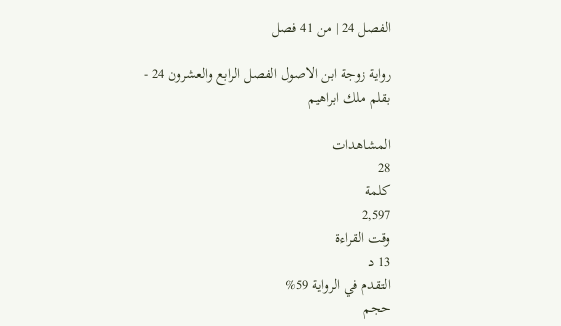الفصل 24 | من 41 فصل

رواية زوجة ابن الاصول الفصل الرابع والعشرون 24 - بقلم ملك ابراهيم

المشاهدات
28
كلمة
2,597
وقت القراءة
13 د
التقدم في الرواية 59%
حجم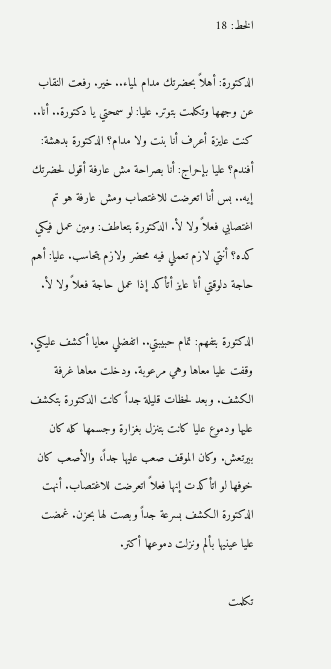الخط: 18

الدكتورة: أهلاً بحضرتك مدام لمياء.. خير. رفعت النقاب عن وجهها وتكلمت بتوتر. عليا: لو سمحتي يا دكتورة.. أنا.. كنت عايزة أعرف أنا بنت ولا مدام؟ الدكتورة بدهشة: أفندم؟ عليا بإحراج: أنا بصراحة مش عارفة أقول لحضرتك إيه.. بس أنا اتعرضت للاغتصاب ومش عارفة هو تم اغتصابي فعلاً ولا لأ. الدكتورة بتعاطف: ومين عمل فيكي كده؟ أنتي لازم تعملي فيه محضر ولازم يتحاسب. عليا: أهم حاجة دلوقتي أنا عايز أتأكد إذا عمل حاجة فعلاً ولا لأ.

الدكتورة بتفهم: تمام حبيبتي.. اتفضلي معايا أكشف عليكي. وقفت عليا معاها وهي مرعوبة. ودخلت معاها غرفة الكشف. وبعد لحظات قليلة جداً كانت الدكتورة بتكشف عليها ودموع عليا كانت بتنزل بغزارة وجسمها كله كان بيرتعش. وكان الموقف صعب عليها جداً، والأصعب كان خوفها لو اتأكدت إنها فعلاً اتعرضت للاغتصاب. أنهت الدكتورة الكشف بسرعة جداً وبصت لها بحزن. غمضت عليا عينيها بألم ونزلت دموعها أكتر.

تكلمت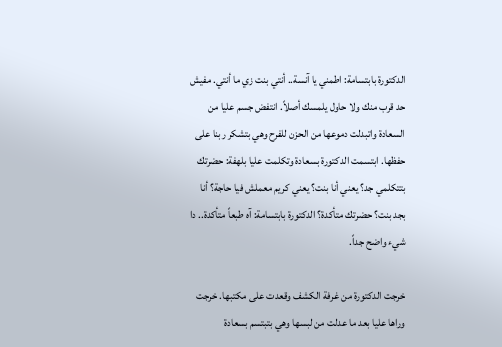الدكتورة بابتسامة: اطمني يا آنسة.. أنتي بنت زي ما أنتي. مفيش حد قرب منك ولا حاول يلمسك أصلاً. انتفض جسم عليا من السعادة واتبدلت دموعها من الحزن للفرح وهي بتشكر ربنا على حفظها. ابتسمت الدكتورة بسعادة وتكلمت عليا بلهفة: حضرتك بتتكلمي جد؟ يعني أنا بنت؟ يعني كريم معملش فيا حاجة؟ أنا بجد بنت؟ حضرتك متأكدة؟ الدكتورة بابتسامة: آه طبعاً متأكدة.. دا شيء واضح جداً.

خرجت الدكتورة من غرفة الكشف وقعدت على مكتبها. خرجت وراها عليا بعد ما عدلت من لبسها وهي بتبتسم بسعادة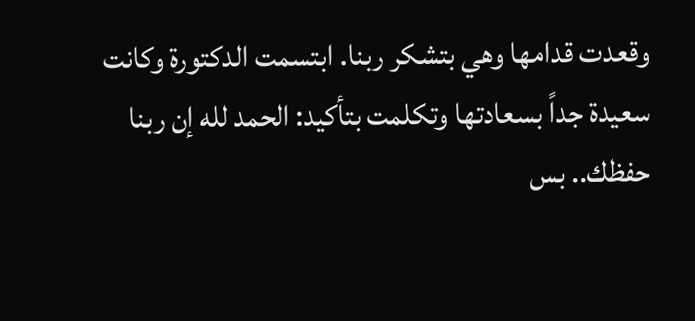وقعدت قدامها وهي بتشكر ربنا. ابتسمت الدكتورة وكانت سعيدة جداً بسعادتها وتكلمت بتأكيد: الحمد لله إن ربنا حفظك.. بس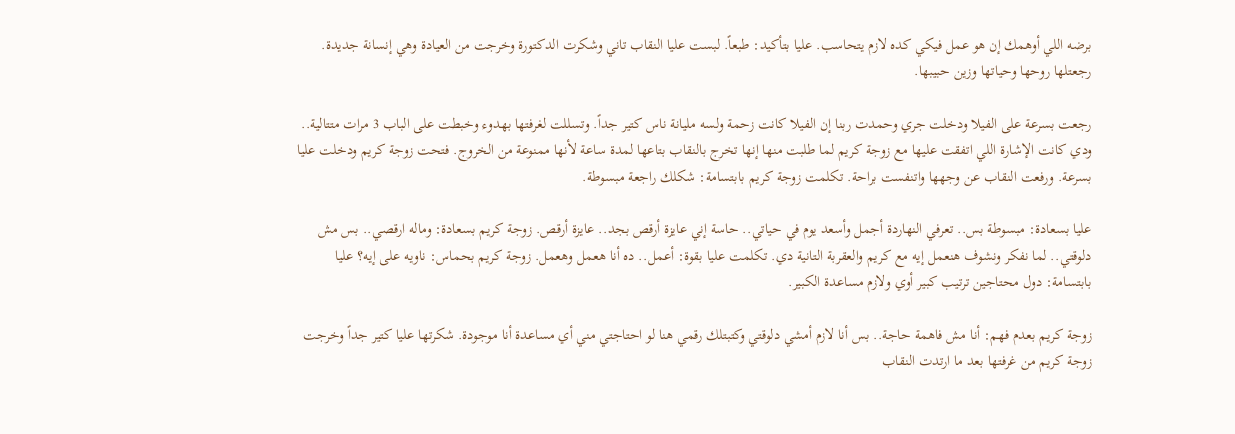برضه اللي أوهمك إن هو عمل فيكي كده لازم يتحاسب. عليا بتأكيد: طبعاً. لبست عليا النقاب تاني وشكرت الدكتورة وخرجت من العيادة وهي إنسانة جديدة. رجعتلها روحها وحياتها وزين حبيبها.

رجعت بسرعة على الفيلا ودخلت جري وحمدت ربنا إن الفيلا كانت زحمة ولسه مليانة ناس كتير جداً. وتسللت لغرفتها بهدوء وخبطت على الباب 3 مرات متتالية.. ودي كانت الإشارة اللي اتفقت عليها مع زوجة كريم لما طلبت منها إنها تخرج بالنقاب بتاعها لمدة ساعة لأنها ممنوعة من الخروج. فتحت زوجة كريم ودخلت عليا بسرعة. ورفعت النقاب عن وجهها واتنفست براحة. تكلمت زوجة كريم بابتسامة: شكلك راجعة مبسوطة.

عليا بسعادة: مبسوطة بس.. تعرفي النهاردة أجمل وأسعد يوم في حياتي.. حاسة إني عايزة أرقص بجد.. عايزة أرقص. زوجة كريم بسعادة: وماله ارقصي.. بس مش دلوقتي.. لما نفكر ونشوف هنعمل إيه مع كريم والعقربة التانية دي. تكلمت عليا بقوة: أعمل.. ده أنا هعمل وهعمل. زوجة كريم بحماس: ناويه على إيه؟ عليا بابتسامة: دول محتاجين ترتيب كبير أوي ولازم مساعدة الكبير.

زوجة كريم بعدم فهم: أنا مش فاهمة حاجة.. بس أنا لازم أمشي دلوقتي وكتبتلك رقمي هنا لو احتاجتي مني أي مساعدة أنا موجودة. شكرتها عليا كتير جداً وخرجت زوجة كريم من غرفتها بعد ما ارتدت النقاب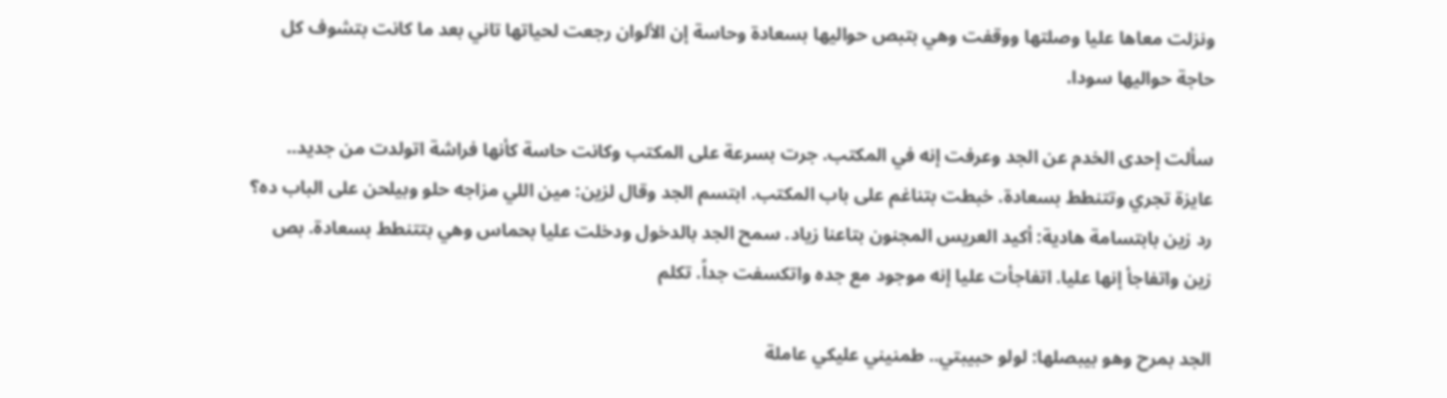ونزلت معاها عليا وصلتها ووقفت وهي بتبص حواليها بسعادة وحاسة إن الألوان رجعت لحياتها تاني بعد ما كانت بتشوف كل حاجة حواليها سودا.

سألت إحدى الخدم عن الجد وعرفت إنه في المكتب. جرت بسرعة على المكتب وكانت حاسة كأنها فراشة اتولدت من جديد.. عايزة تجري وتتنطط بسعادة. خبطت بتناغم على باب المكتب. ابتسم الجد وقال لزين: مين اللي مزاجه حلو وبيلحن على الباب ده؟ رد زين بابتسامة هادية: أكيد العريس المجنون بتاعنا زياد. سمح الجد بالدخول ودخلت عليا بحماس وهي بتتنطط بسعادة. بص زين واتفاجأ إنها عليا. اتفاجأت عليا إنه موجود مع جده واتكسفت جداً. تكلم

الجد بمرح وهو بيبصلها: لولو حبيبتي.. طمنيني عليكي عاملة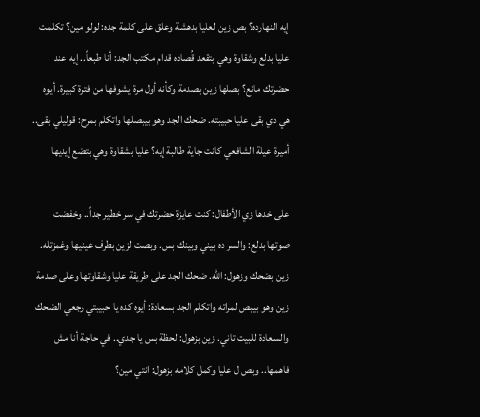إيه النهارده؟ بص زين لعليا بدهشة وعلق على كلمة جده: لولو مين؟ تكلمت عليا بدلع وشقاوة وهي بتقعد قُصاده قدام مكتب الجد: أنا طبعاً.. إيه عند حضرتك مانع؟ بصلها زين بصدمة وكأنه أول مرة يشوفها من فترة كبيرة. أيوه هي دي بقى عليا حبيبته. ضحك الجد وهو بيبصلها واتكلم بمرح: قوليلي بقى.. أميرة عيلة الشافعي كانت جاية طالبة إيه؟ عليا بشقاوة وهي بتضع إيديها

على خدها زي الأطفال: كنت عايزة حضرتك في سر خطير جداً.. وخفضت صوتها بدلع: والسر ده بيني وبينك بس. وبصت لزين بطرف عينيها وغمزتله. زين بضحك وزهول: الله. ضحك الجد على طريقة عليا وشقاوتها وعلى صدمة زين وهو بيبص لمراته واتكلم الجد بسعادة: أيوه كده يا حبيبتي رجعي الضحك والسعادة للبيت تاني. زين بزهول: لحظة بس يا جدي.. في حاجة أنا مش فاهمها.. وبص ل عليا وكمل كلامه بزهول: انتي مين؟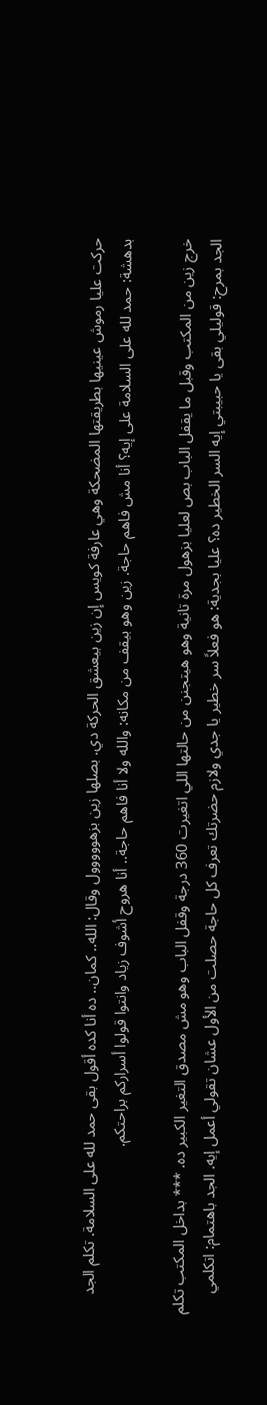حركت عليا رموش عينيها بطريقتها المضحكة وهي عارفة كويس إن زين بيعشق الحركة دي. بصلها زين بزهووووول وقال: الله.. كمان.. ده أنا كده أقول بقى حمد لله على السلامة. تكلم الجد بدهشة: حمد لله على السلامة على إيه؟ أنا مش فاهم حاجة. زين وهو بيقف من مكانه: والله ولا أنا فاهم حاجة.. أنا هروح أشوف زياد وانتوا قولوا أسراركم براحتكم.

خرج زين من المكتب وقبل ما يقفل الباب بص لعليا بزهول مرة تانية وهو هيتجنن من حالتها اللي اتغيرت 360 درجة وقفل الباب وهو مش مصدق التغير الكبير ده. *** بداخل المكتب تكلم الجد بمرح: قوليلي بقى يا حبيبتي إيه السر الخطير ده؟ عليا بجدية: هو فعلاً سر خطير يا جدي ولازم حضرتك تعرف كل حاجة حصلت من الأول عشان تقولي أعمل إيه. الجد باهتمام: اتكلمي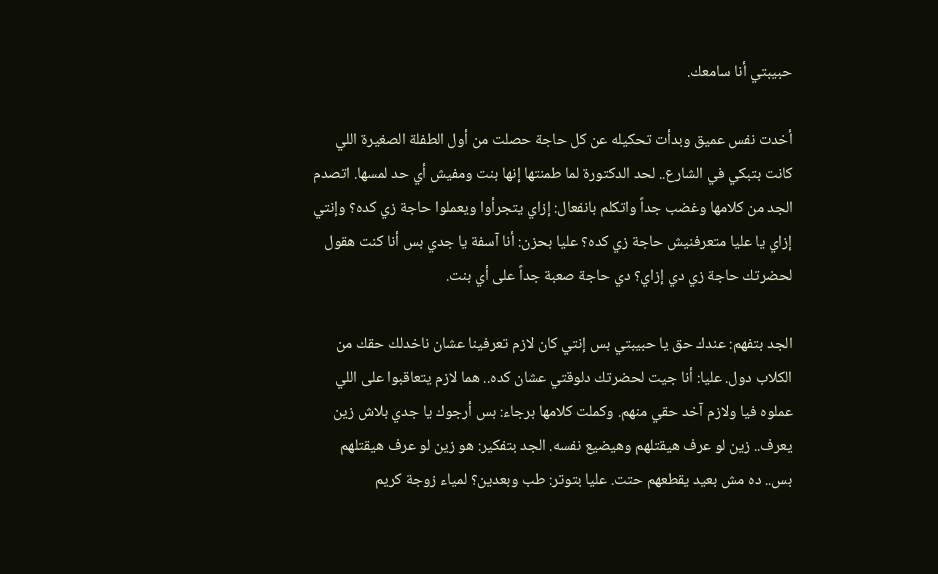حبيبتي أنا سامعك.

أخدت نفس عميق وبدأت تحكيله عن كل حاجة حصلت من أول الطفلة الصغيرة اللي كانت بتبكي في الشارع.. لحد الدكتورة لما طمنتها إنها بنت ومفيش أي حد لمسها. اتصدم الجد من كلامها وغضب جداً واتكلم بانفعال: إزاي يتجرأوا ويعملوا حاجة زي كده؟ وإنتي إزاي يا عليا متعرفنيش حاجة زي كده؟ عليا بحزن: أنا آسفة يا جدي بس أنا كنت هقول لحضرتك حاجة زي دي إزاي؟ دي حاجة صعبة جداً على أي بنت.

الجد بتفهم: عندك حق يا حبيبتي بس إنتي كان لازم تعرفينا عشان ناخدلك حقك من الكلاب دول. عليا: أنا جيت لحضرتك دلوقتي عشان كده.. هما لازم يتعاقبوا على اللي عملوه فيا ولازم آخد حقي منهم. وكملت كلامها برجاء: بس أرجوك يا جدي بلاش زين يعرف.. زين لو عرف هيقتلهم وهيضيع نفسه. الجد بتفكير: هو زين لو عرف هيقتلهم بس.. ده مش بعيد يقطعهم حتت. عليا بتوتر: طب وبعدين؟ لمياء زوجة كريم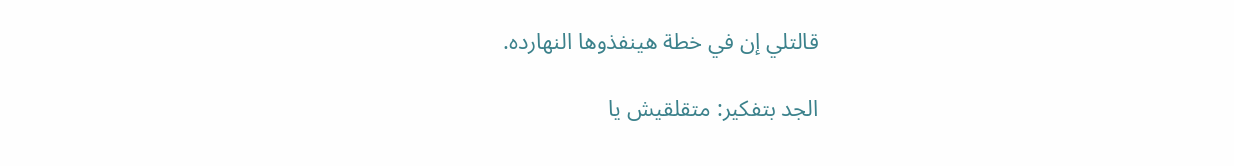قالتلي إن في خطة هينفذوها النهارده.

الجد بتفكير: متقلقيش يا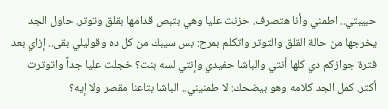حبيبتي.. اطمني وأنا هتصرف. حزنت عليا وهي بتبص قدامها بقلق وتوتر. حاول الجد يخرجها من حالة القلق والتوتر واتكلم بمرح: بس سيبك من كل ده وقوليلي بقى.. إزاي بعد فترة جوازكم دي كلها أنتي والباشا حفيدي وإنتي لسه بنت؟ خجلت عليا جداً واتوترت أكتر. كمل الجد كلامه وهو بيضحك: لا طمنيني.. الباشا بتاعنا مقصر ولا إيه؟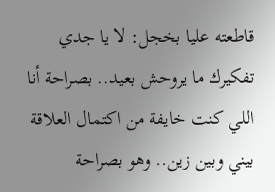قاطعته عليا بخجل: لا يا جدي تفكيرك ما يروحش بعيد.. بصراحة أنا اللي كنت خايفة من اكتمال العلاقة بيني وبين زين.. وهو بصراحة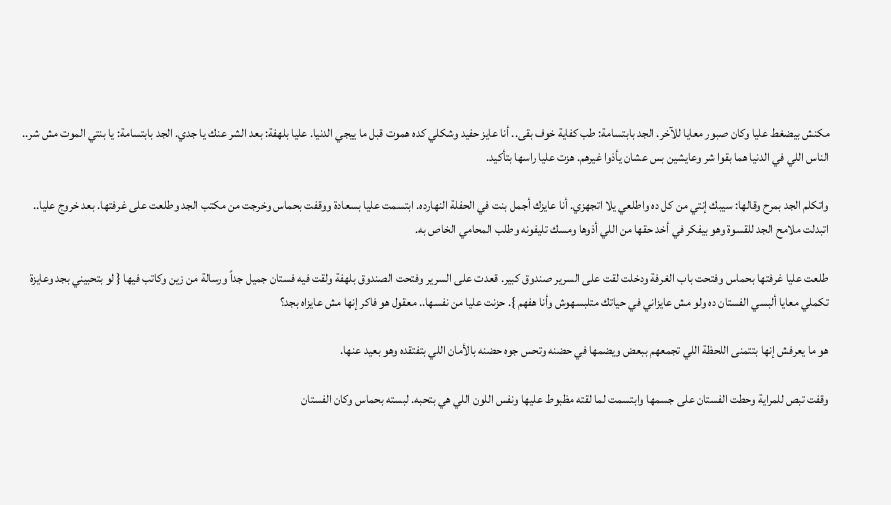مكنش بيضغط عليا وكان صبور معايا للآخر. الجد بابتسامة: طب كفاية خوف بقى.. أنا عايز حفيد وشكلي كده هموت قبل ما ييجي الدنيا. عليا بلهفة: بعد الشر عنك يا جدي. الجد بابتسامة: يا بنتي الموت مش شر.. الناس اللي في الدنيا هما بقوا شر وعايشين بس عشان يأذوا غيرهم. هزت عليا راسها بتأكيد.

واتكلم الجد بمرح وقالها: سيبك إنتي من كل ده واطلعي يلا اتجهزي. أنا عايزك أجمل بنت في الحفلة النهارده. ابتسمت عليا بسعادة ووقفت بحماس وخرجت من مكتب الجد وطلعت على غرفتها. بعد خروج عليا.. اتبدلت ملامح الجد للقسوة وهو بيفكر في أخد حقها من اللي أذوها ومسك تليفونه وطلب المحامي الخاص به.

طلعت عليا غرفتها بحماس وفتحت باب الغرفة ودخلت لقت على السرير صندوق كبير. قعدت على السرير وفتحت الصندوق بلهفة ولقت فيه فستان جميل جداً ورسالة من زين وكاتب فيها { لو بتحبيني بجد وعايزة تكملي معايا ألبسي الفستان ده ولو مش عايزاني في حياتك متلبسهوش وأنا هفهم }. حزنت عليا من نفسها.. معقول هو فاكر إنها مش عايزاه بجد؟

هو ما يعرفش إنها بتتمنى اللحظة اللي تجمعهم ببعض ويضمها في حضنه وتحس جوه حضنه بالأمان اللي بتفتقده وهو بعيد عنها.

وقفت تبص للمراية وحطت الفستان على جسمها وابتسمت لما لقته مظبوط عليها ونفس اللون اللي هي بتحبه. لبسته بحماس وكان الفستان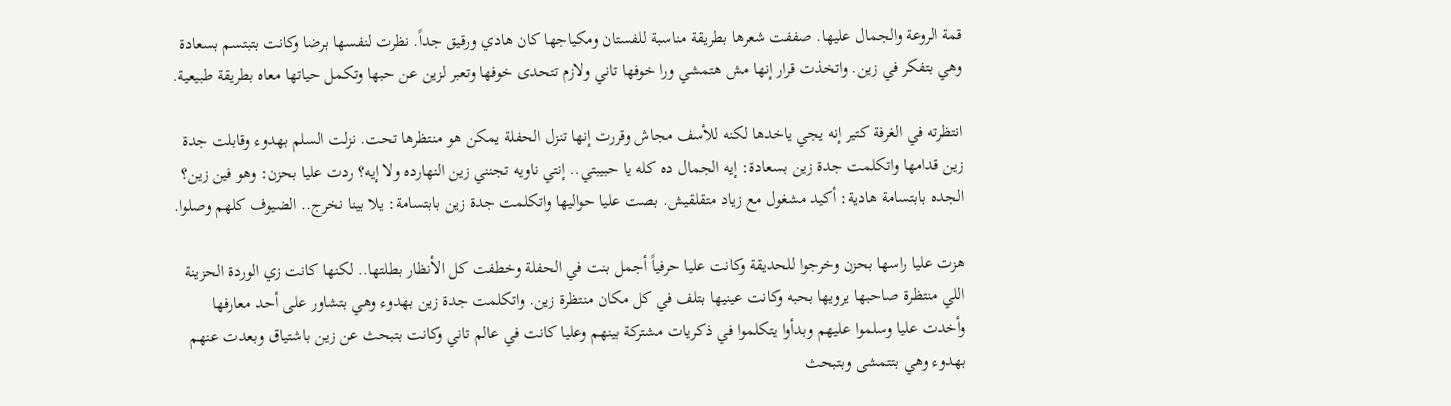قمة الروعة والجمال عليها. صففت شعرها بطريقة مناسبة للفستان ومكياجها كان هادي ورقيق جداً. نظرت لنفسها برضا وكانت بتبتسم بسعادة وهي بتفكر في زين. واتخذت قرار إنها مش هتمشي ورا خوفها تاني ولازم تتحدى خوفها وتعبر لزين عن حبها وتكمل حياتها معاه بطريقة طبيعية.

انتظرته في الغرفة كتير إنه يجي ياخدها لكنه للأسف مجاش وقررت إنها تنزل الحفلة يمكن هو منتظرها تحت. نزلت السلم بهدوء وقابلت جدة زين قدامها واتكلمت جدة زين بسعادة: إيه الجمال ده كله يا حبيبتي.. إنتي ناويه تجنني زين النهارده ولا إيه؟ ردت عليا بحزن: وهو فين زين؟ الجده بابتسامة هادية: أكيد مشغول مع زياد متقلقيش. بصت عليا حواليها واتكلمت جدة زين بابتسامة: يلا بينا نخرج.. الضيوف كلهم وصلوا.

هزت عليا راسها بحزن وخرجوا للحديقة وكانت عليا حرفياً أجمل بنت في الحفلة وخطفت كل الأنظار بطلتها.. لكنها كانت زي الوردة الحزينة اللي منتظرة صاحبها يرويها بحبه وكانت عينيها بتلف في كل مكان منتظرة زين. واتكلمت جدة زين بهدوء وهي بتشاور على أحد معارفها وأخدت عليا وسلموا عليهم وبدأوا يتكلموا في ذكريات مشتركة بينهم وعليا كانت في عالم تاني وكانت بتبحث عن زين باشتياق وبعدت عنهم بهدوء وهي بتتمشى وبتبحث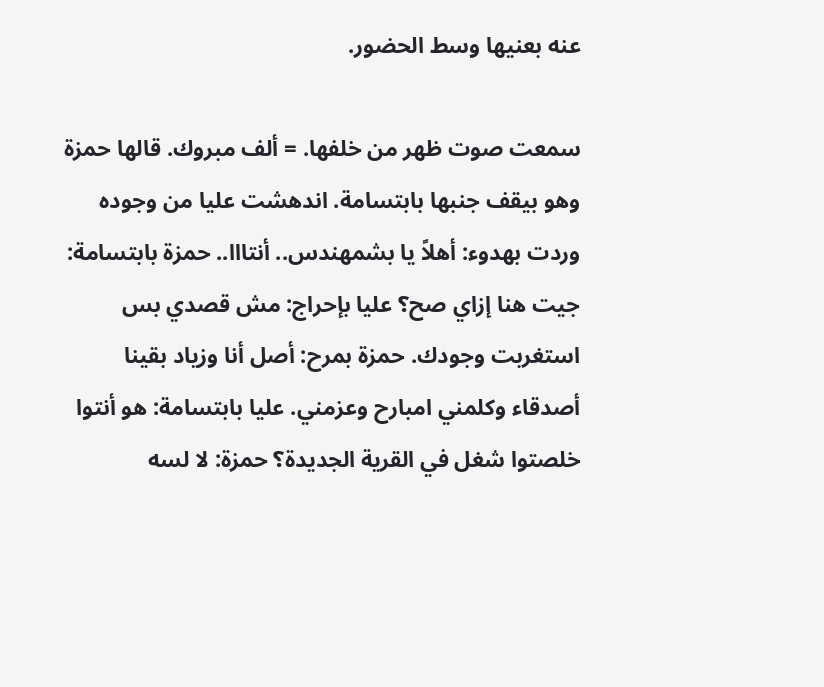عنه بعنيها وسط الحضور.

سمعت صوت ظهر من خلفها. = ألف مبروك. قالها حمزة وهو بيقف جنبها بابتسامة. اندهشت عليا من وجوده وردت بهدوء: أهلاً يا بشمهندس.. أنتااا.. حمزة بابتسامة: جيت هنا إزاي صح؟ عليا بإحراج: مش قصدي بس استغربت وجودك. حمزة بمرح: أصل أنا وزياد بقينا أصدقاء وكلمني امبارح وعزمني. عليا بابتسامة: هو أنتوا خلصتوا شغل في القرية الجديدة؟ حمزة: لا لسه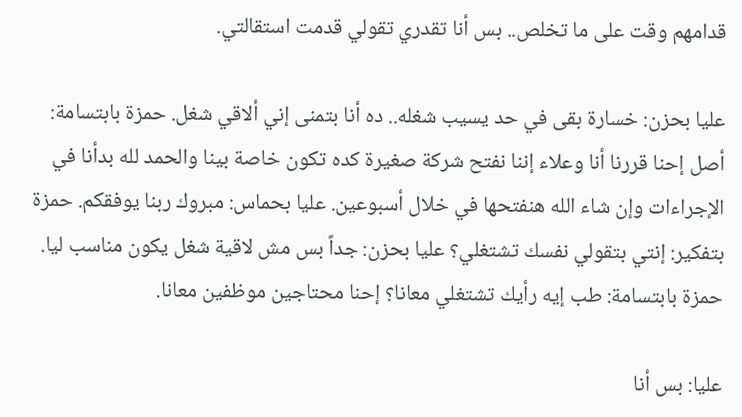قدامهم وقت على ما تخلص.. بس أنا تقدري تقولي قدمت استقالتي.

عليا بحزن: خسارة بقى في حد يسيب شغله.. ده أنا بتمنى إني ألاقي شغل. حمزة بابتسامة: أصل إحنا قررنا أنا وعلاء إننا نفتح شركة صغيرة كده تكون خاصة بينا والحمد لله بدأنا في الإجراءات وإن شاء الله هنفتحها في خلال أسبوعين. عليا بحماس: مبروك ربنا يوفقكم. حمزة بتفكير: إنتي بتقولي نفسك تشتغلي؟ عليا بحزن: جداً بس مش لاقية شغل يكون مناسب ليا. حمزة بابتسامة: طب إيه رأيك تشتغلي معانا؟ إحنا محتاجين موظفين معانا.

عليا: بس أنا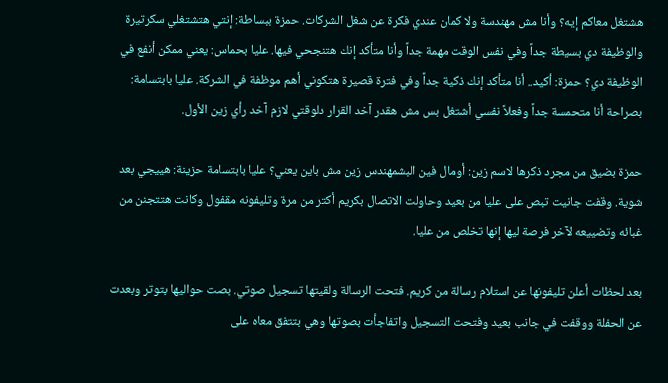هشتغل معاكم إيه؟ وأنا مش مهندسة ولا كمان عندي فكرة عن شغل الشركات. حمزة ببساطة: إنتي هتشتغلي سكرتيرة والوظيفة دي بسيطة جداً وفي نفس الوقت مهمة جداً وأنا متأكد إنك هتنجحي فيها. عليا بحماس: يعني ممكن أنفع في الوظيفة دي؟ حمزة: أكيد.. أنا متأكد إنك ذكية جداً وفي فترة قصيرة هتكوني أهم موظفة في الشركة. عليا بابتسامة: بصراحة أنا متحمسة جداً وفعلاً نفسي أشتغل بس مش هقدر آخد القرار دلوقتي لازم آخد رأي زين الأول.

حمزة بضيق من مجرد ذكرها لاسم زين: أومال فين البشمهندس زين مش باين يعني؟ عليا بابتسامة حزينة: هييجي بعد شوية. وقفت جانيت تبص على عليا من بعيد وحاولت الاتصال بكريم أكتر من مرة وتليفونه مقفول وكانت هتتجنن من غبائه وتضييعه لآخر فرصة ليها إنها تخلص من عليا.

بعد لحظات أعلن تليفونها عن استلام رسالة من كريم. فتحت الرسالة ولقيتها تسجيل صوتي. بصت حواليها بتوتر وبعدت عن الحفلة ووقفت في جانب بعيد وفتحت التسجيل واتفاجأت بصوتها وهي بتتفق معاه على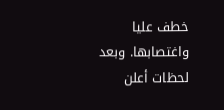خطف عليا واغتصابها. وبعد لحظات أعلن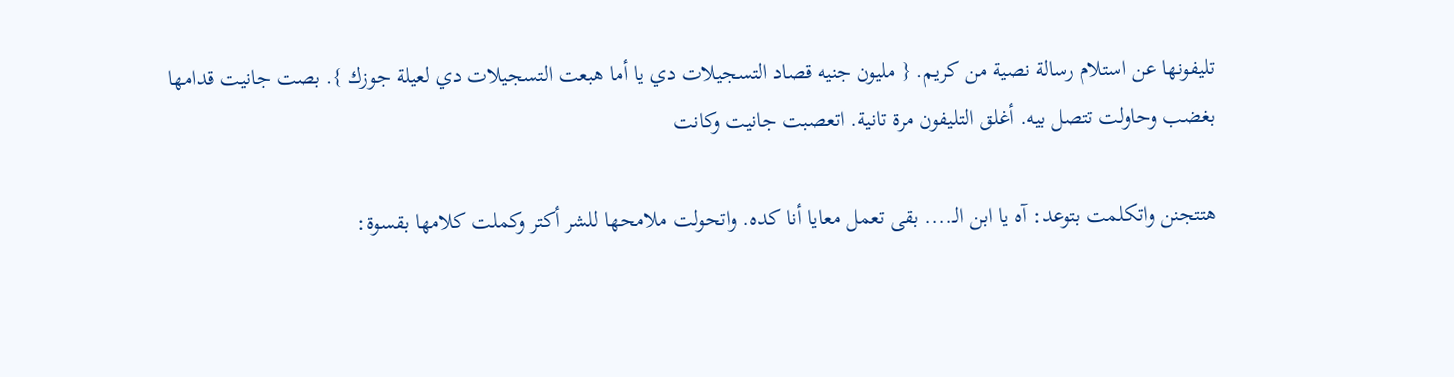تليفونها عن استلام رسالة نصية من كريم. { مليون جنيه قصاد التسجيلات دي يا أما هبعت التسجيلات دي لعيلة جوزك }. بصت جانيت قدامها بغضب وحاولت تتصل بيه. أغلق التليفون مرة تانية. اتعصبت جانيت وكانت

هتتجنن واتكلمت بتوعد: آه يا ابن الـ.... بقى تعمل معايا أنا كده. واتحولت ملامحها للشر أكتر وكملت كلامها بقسوة: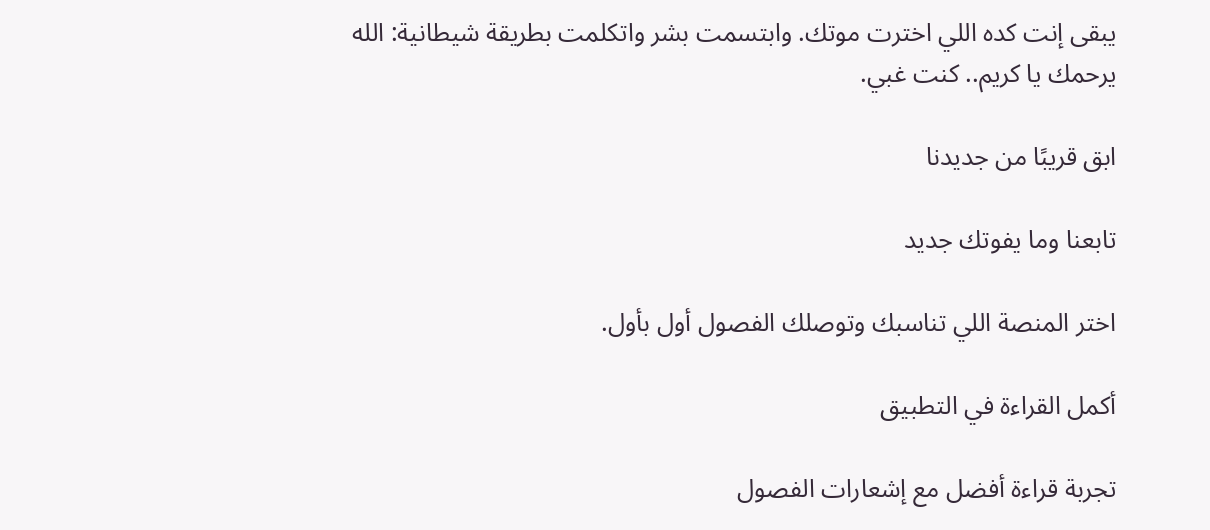يبقى إنت كده اللي اخترت موتك. وابتسمت بشر واتكلمت بطريقة شيطانية: الله يرحمك يا كريم.. كنت غبي.

ابق قريبًا من جديدنا

تابعنا وما يفوتك جديد

اختر المنصة اللي تناسبك وتوصلك الفصول أول بأول.

أكمل القراءة في التطبيق

تجربة قراءة أفضل مع إشعارات الفصول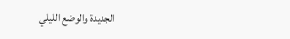الجديدة والوضع الليلي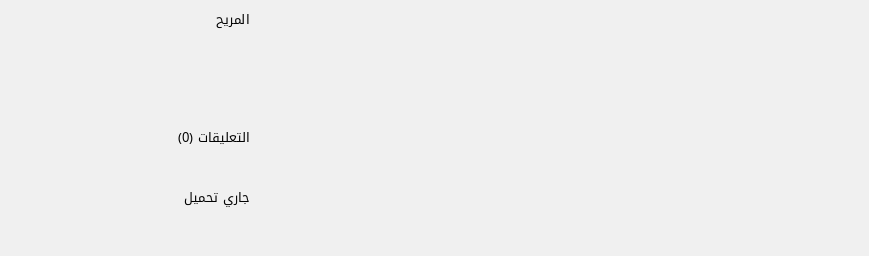المريح



التعليقات (0)

جاري تحميل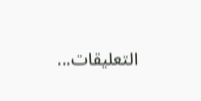التعليقات...